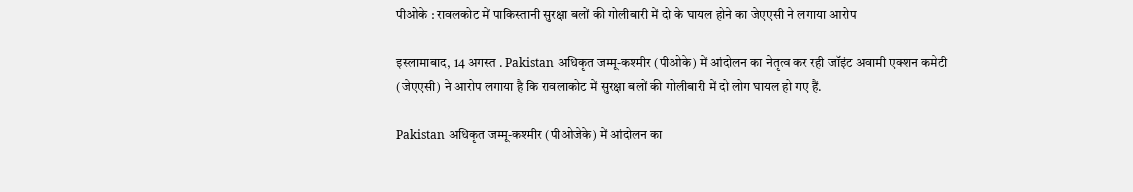पीओके : रावलकोट में पाकिस्तानी सुरक्षा बलों की गोलीबारी में दो के घायल होने का जेएएसी ने लगाया आरोप

इस्लामाबाद, 14 अगस्त . Pakistan अधिकृत जम्मू-कश्मीर (पीओके) में आंदोलन का नेतृत्व कर रही जॉइंट अवामी एक्शन कमेटी (जेएएसी) ने आरोप लगाया है कि रावलाकोट में सुरक्षा बलों की गोलीबारी में दो लोग घायल हो गए हैं.

Pakistan अधिकृत जम्मू-कश्मीर (पीओजेके) में आंदोलन का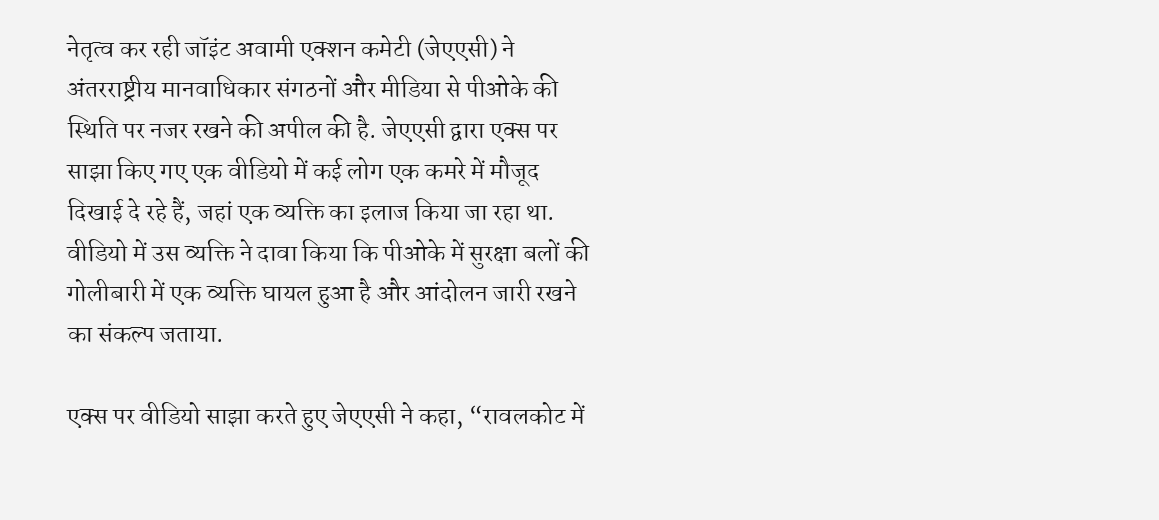नेतृत्व कर रही जॉइंट अवामी एक्शन कमेटी (जेएएसी) ने अंतरराष्ट्रीय मानवाधिकार संगठनों और मीडिया से पीओके की स्थिति पर नजर रखने की अपील की है. जेएएसी द्वारा एक्स पर साझा किए गए एक वीडियो में कई लोग एक कमरे में मौजूद दिखाई दे रहे हैं, जहां एक व्यक्ति का इलाज किया जा रहा था. वीडियो में उस व्यक्ति ने दावा किया कि पीओके में सुरक्षा बलों की गोलीबारी में एक व्यक्ति घायल हुआ है और आंदोलन जारी रखने का संकल्प जताया.

एक्स पर वीडियो साझा करते हुए जेएएसी ने कहा, “रावलकोट में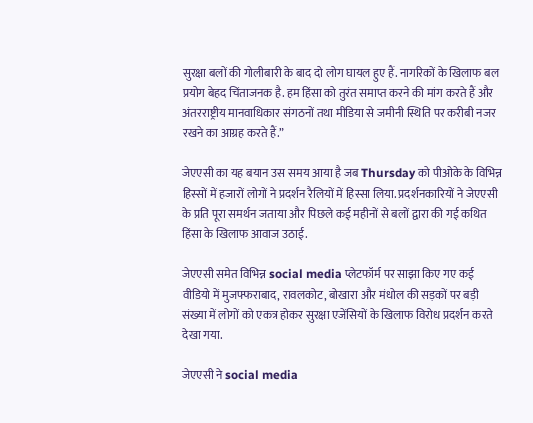सुरक्षा बलों की गोलीबारी के बाद दो लोग घायल हुए हैं. नागरिकों के खिलाफ बल प्रयोग बेहद चिंताजनक है. हम हिंसा को तुरंत समाप्त करने की मांग करते हैं और अंतरराष्ट्रीय मानवाधिकार संगठनों तथा मीडिया से जमीनी स्थिति पर करीबी नजर रखने का आग्रह करते हैं.”

जेएएसी का यह बयान उस समय आया है जब Thursday को पीओके के विभिन्न हिस्सों में हजारों लोगों ने प्रदर्शन रैलियों में हिस्सा लिया. प्रदर्शनकारियों ने जेएएसी के प्रति पूरा समर्थन जताया और पिछले कई महीनों से बलों द्वारा की गई कथित हिंसा के खिलाफ आवाज उठाई.

जेएएसी समेत विभिन्न social media प्लेटफॉर्म पर साझा किए गए कई वीडियो में मुजफ्फराबाद, रावलकोट, बोखारा और मंधोल की सड़कों पर बड़ी संख्या में लोगों को एकत्र होकर सुरक्षा एजेंसियों के खिलाफ विरोध प्रदर्शन करते देखा गया.

जेएएसी ने social media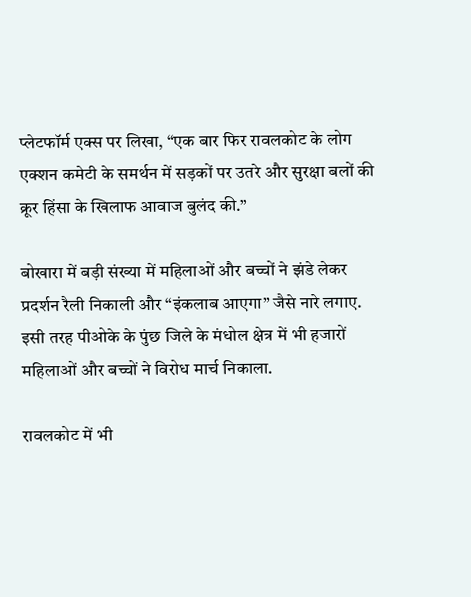प्लेटफॉर्म एक्स पर लिखा, “एक बार फिर रावलकोट के लोग एक्शन कमेटी के समर्थन में सड़कों पर उतरे और सुरक्षा बलों की क्रूर हिंसा के खिलाफ आवाज बुलंद की.”

बोखारा में बड़ी संख्या में महिलाओं और बच्चों ने झंडे लेकर प्रदर्शन रैली निकाली और “इंकलाब आएगा” जैसे नारे लगाए. इसी तरह पीओके के पुंछ जिले के मंधोल क्षेत्र में भी हजारों महिलाओं और बच्चों ने विरोध मार्च निकाला.

रावलकोट में भी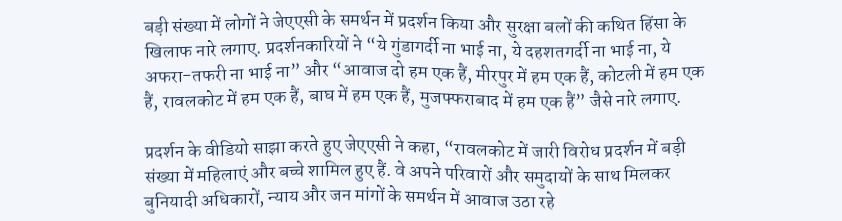बड़ी संख्या में लोगों ने जेएएसी के समर्थन में प्रदर्शन किया और सुरक्षा बलों की कथित हिंसा के खिलाफ नारे लगाए. प्रदर्शनकारियों ने “ये गुंडागर्दी ना भाई ना, ये दहशतगर्दी ना भाई ना, ये अफरा-तफरी ना भाई ना” और “आवाज दो हम एक हैं, मीरपुर में हम एक हैं, कोटली में हम एक हैं, रावलकोट में हम एक हैं, बाघ में हम एक हैं, मुजफ्फराबाद में हम एक हैं” जैसे नारे लगाए.

प्रदर्शन के वीडियो साझा करते हुए जेएएसी ने कहा, “रावलकोट में जारी विरोध प्रदर्शन में बड़ी संख्या में महिलाएं और बच्चे शामिल हुए हैं. वे अपने परिवारों और समुदायों के साथ मिलकर बुनियादी अधिकारों, न्याय और जन मांगों के समर्थन में आवाज उठा रहे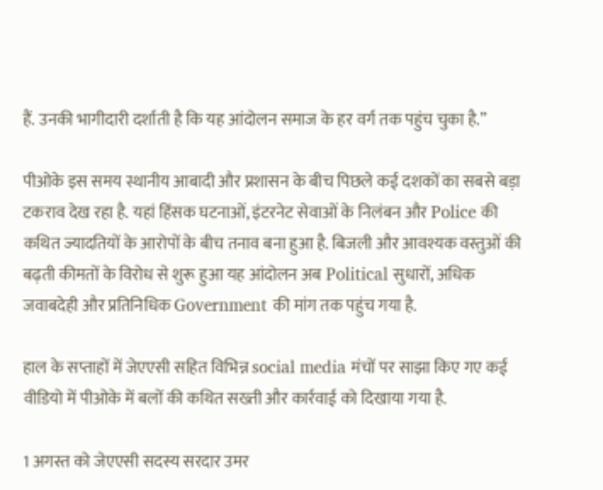हैं. उनकी भागीदारी दर्शाती है कि यह आंदोलन समाज के हर वर्ग तक पहुंच चुका है.”

पीओके इस समय स्थानीय आबादी और प्रशासन के बीच पिछले कई दशकों का सबसे बड़ा टकराव देख रहा है. यहां हिंसक घटनाओं, इंटरनेट सेवाओं के निलंबन और Police की कथित ज्यादतियों के आरोपों के बीच तनाव बना हुआ है. बिजली और आवश्यक वस्तुओं की बढ़ती कीमतों के विरोध से शुरू हुआ यह आंदोलन अब Political सुधारों, अधिक जवाबदेही और प्रतिनिधिक Government की मांग तक पहुंच गया है.

हाल के सप्ताहों में जेएएसी सहित विभिन्न social media मंचों पर साझा किए गए कई वीडियो में पीओके में बलों की कथित सख्ती और कार्रवाई को दिखाया गया है.

1 अगस्त को जेएएसी सदस्य सरदार उमर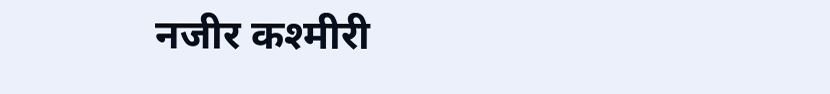नजीर कश्मीरी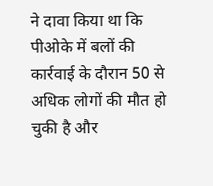ने दावा किया था कि पीओके में बलों की कार्रवाई के दौरान 50 से अधिक लोगों की मौत हो चुकी है और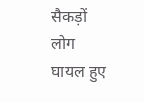सैकड़ों लोग घायल हुए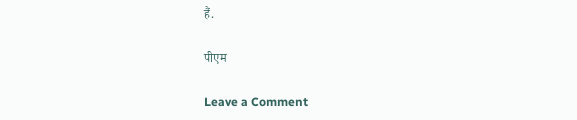हैं.

पीएम

Leave a Comment